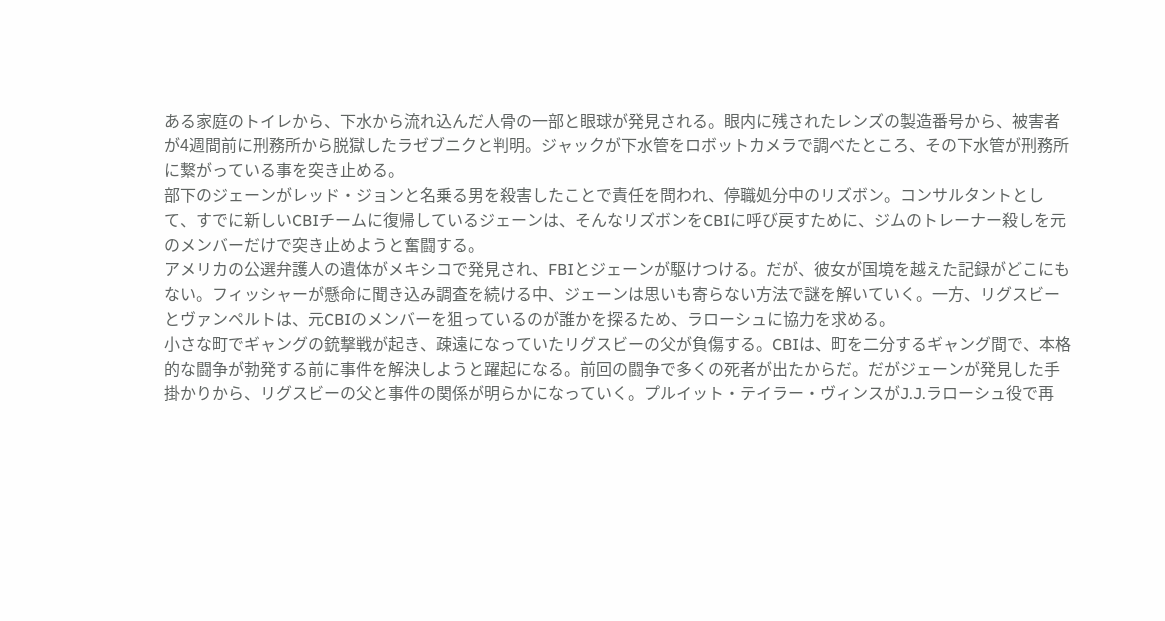ある家庭のトイレから、下水から流れ込んだ人骨の一部と眼球が発見される。眼内に残されたレンズの製造番号から、被害者が4週間前に刑務所から脱獄したラゼブニクと判明。ジャックが下水管をロボットカメラで調べたところ、その下水管が刑務所に繋がっている事を突き止める。
部下のジェーンがレッド・ジョンと名乗る男を殺害したことで責任を問われ、停職処分中のリズボン。コンサルタントとして、すでに新しいCBIチームに復帰しているジェーンは、そんなリズボンをCBIに呼び戻すために、ジムのトレーナー殺しを元のメンバーだけで突き止めようと奮闘する。
アメリカの公選弁護人の遺体がメキシコで発見され、FBIとジェーンが駆けつける。だが、彼女が国境を越えた記録がどこにもない。フィッシャーが懸命に聞き込み調査を続ける中、ジェーンは思いも寄らない方法で謎を解いていく。一方、リグスビーとヴァンペルトは、元CBIのメンバーを狙っているのが誰かを探るため、ラローシュに協力を求める。
小さな町でギャングの銃撃戦が起き、疎遠になっていたリグスビーの父が負傷する。CBIは、町を二分するギャング間で、本格的な闘争が勃発する前に事件を解決しようと躍起になる。前回の闘争で多くの死者が出たからだ。だがジェーンが発見した手掛かりから、リグスビーの父と事件の関係が明らかになっていく。プルイット・テイラー・ヴィンスがJ.J.ラローシュ役で再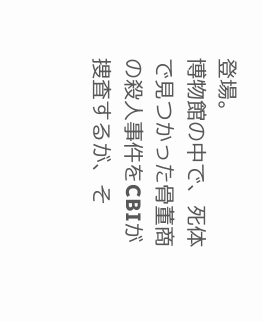登場。
博物館の中で、死体で見つかった骨董商の殺人事件をCBIが捜査するが、そ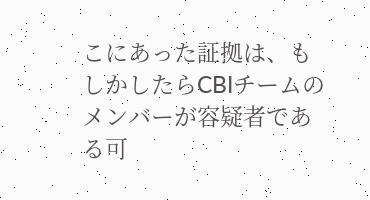こにあった証拠は、もしかしたらCBIチームのメンバーが容疑者である可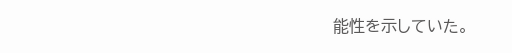能性を示していた。